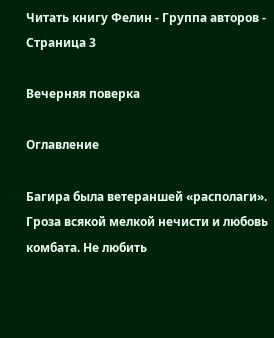Читать книгу Фелин - Группа авторов - Страница 3

Вечерняя поверка

Оглавление

Багира была ветераншей «располаги». Гроза всякой мелкой нечисти и любовь комбата. Не любить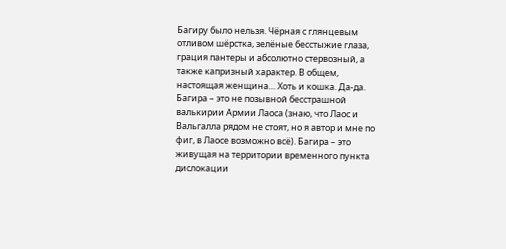Багиру было нельзя. Чёрная с глянцевым отливом шёрстка, зелёные бесстыжие глаза, грация пантеры и абсолютно стервозный, а также капризный характер. В общем, настоящая женщина… Хоть и кошка. Да-да. Багира – это не позывной бесстрашной валькирии Армии Лаоса (знаю, что Лаос и Вальгалла рядом не стоят, но я автор и мне по фиг, в Лаосе возможно всё). Багира – это живущая на территории временного пункта дислокации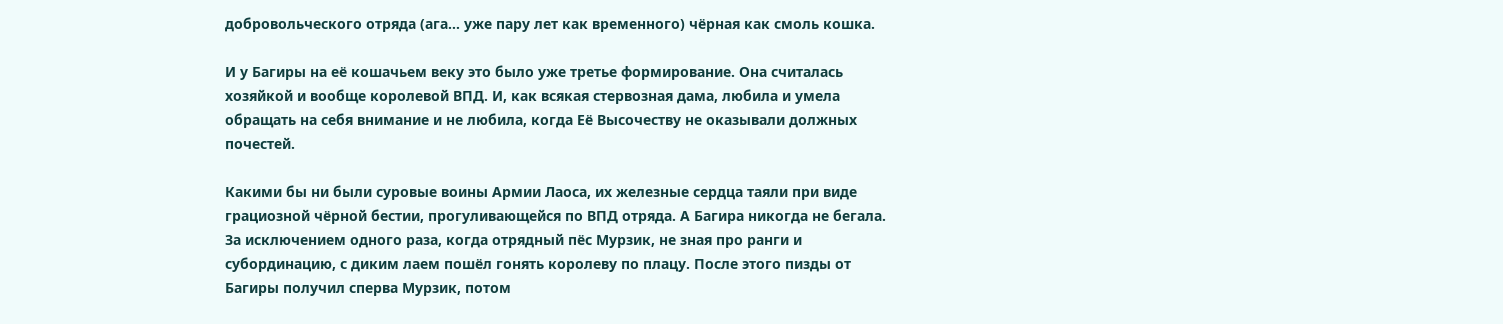добровольческого отряда (ага… уже пару лет как временного) чёрная как смоль кошка.

И у Багиры на её кошачьем веку это было уже третье формирование. Она считалась хозяйкой и вообще королевой ВПД. И, как всякая стервозная дама, любила и умела обращать на себя внимание и не любила, когда Её Высочеству не оказывали должных почестей.

Какими бы ни были суровые воины Армии Лаоса, их железные сердца таяли при виде грациозной чёрной бестии, прогуливающейся по ВПД отряда. А Багира никогда не бегала. За исключением одного раза, когда отрядный пёс Мурзик, не зная про ранги и субординацию, с диким лаем пошёл гонять королеву по плацу. После этого пизды от Багиры получил сперва Мурзик, потом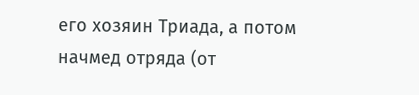его хозяин Триада, а потом начмед отряда (от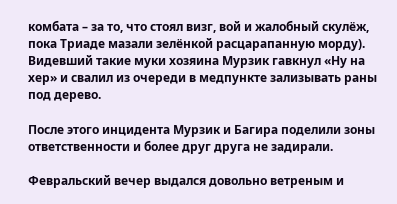комбата – за то, что стоял визг, вой и жалобный скулёж, пока Триаде мазали зелёнкой расцарапанную морду). Видевший такие муки хозяина Мурзик гавкнул «Ну на хер» и свалил из очереди в медпункте зализывать раны под дерево.

После этого инцидента Мурзик и Багира поделили зоны ответственности и более друг друга не задирали.

Февральский вечер выдался довольно ветреным и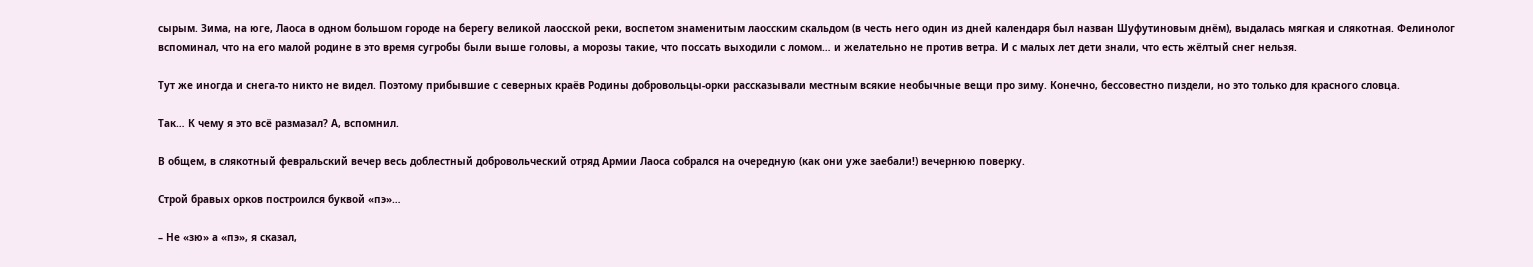сырым. Зима, на юге, Лаоса в одном большом городе на берегу великой лаосской реки, воспетом знаменитым лаосским скальдом (в честь него один из дней календаря был назван Шуфутиновым днём), выдалась мягкая и слякотная. Фелинолог вспоминал, что на его малой родине в это время сугробы были выше головы, а морозы такие, что поссать выходили с ломом… и желательно не против ветра. И с малых лет дети знали, что есть жёлтый снег нельзя.

Тут же иногда и снега-то никто не видел. Поэтому прибывшие с северных краёв Родины добровольцы-орки рассказывали местным всякие необычные вещи про зиму. Конечно, бессовестно пиздели, но это только для красного словца.

Так… К чему я это всё размазал? А, вспомнил.

В общем, в слякотный февральский вечер весь доблестный добровольческий отряд Армии Лаоса собрался на очередную (как они уже заебали!) вечернюю поверку.

Строй бравых орков построился буквой «пэ»…

– Не «зю» а «пэ», я сказал,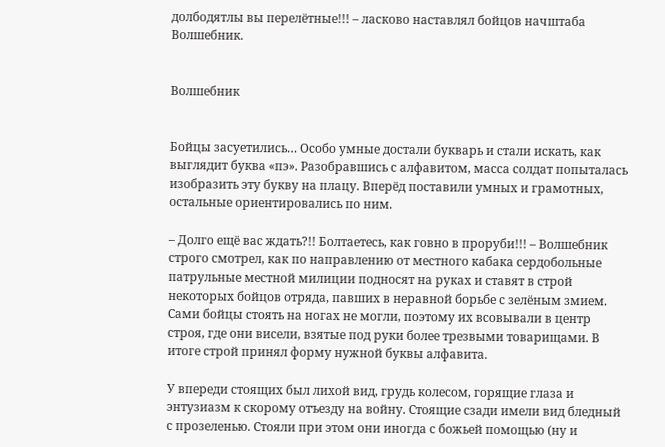долбодятлы вы перелётные!!! – ласково наставлял бойцов начштаба Волшебник.


Волшебник


Бойцы засуетились… Особо умные достали букварь и стали искать, как выглядит буква «пэ». Разобравшись с алфавитом, масса солдат попыталась изобразить эту букву на плацу. Вперёд поставили умных и грамотных, остальные ориентировались по ним.

– Долго ещё вас ждать?!! Болтаетесь, как говно в проруби!!! – Волшебник строго смотрел, как по направлению от местного кабака сердобольные патрульные местной милиции подносят на руках и ставят в строй некоторых бойцов отряда, павших в неравной борьбе с зелёным змием. Сами бойцы стоять на ногах не могли, поэтому их всовывали в центр строя, где они висели, взятые под руки более трезвыми товарищами. В итоге строй принял форму нужной буквы алфавита.

У впереди стоящих был лихой вид, грудь колесом, горящие глаза и энтузиазм к скорому отъезду на войну. Стоящие сзади имели вид бледный с прозеленью. Стояли при этом они иногда с божьей помощью (ну и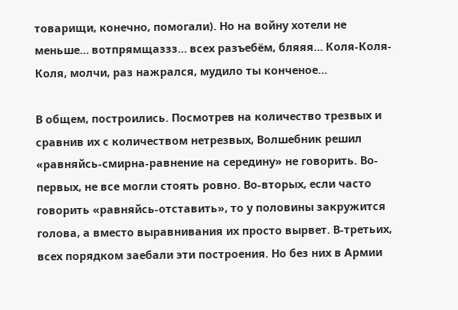товарищи, конечно, помогали). Но на войну хотели не меньше… вотпрямщаззз… всех разъебём, бляяя… Коля-Коля-Коля, молчи, раз нажрался, мудило ты конченое…

В общем, построились. Посмотрев на количество трезвых и сравнив их с количеством нетрезвых, Волшебник решил «равняйсь-смирна-равнение на середину» не говорить. Во-первых, не все могли стоять ровно. Во-вторых, если часто говорить «равняйсь-отставить», то у половины закружится голова, а вместо выравнивания их просто вырвет. В-третьих, всех порядком заебали эти построения. Но без них в Армии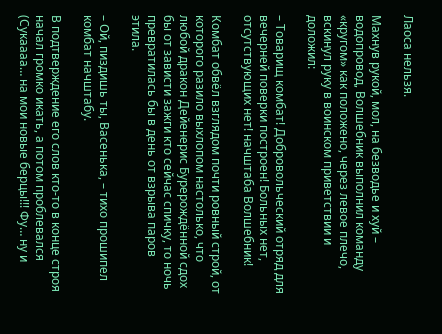Лаоса нельзя.

Махнув рукой, мол, на безводье и хуй – водопровод, Волшебник выполнил команду «кругом» как положено, через левое плечо, вскинул руку в воинском приветствии и доложил:

– Товарищ комбат! Добровольческий отряд для вечерней поверки построен! Больных нет, отсутствующих нет! начштаба Волшебник!

Комбат обвёл взглядом почти ровный строй, от которого разило выхлопом настолько, что любой дракон Дейенерис Бурерождённой сдох бы от зависти зажги кто сейчас спичку, то ночь превратилась бы в день от взрыва паров этила.

– Ой, пиздишь ты, Васенька, – тихо прошипел комбат начштабу.

В подтверждение его слов кто-то в конце строя начал громко икать, а потом проблевался (Сукаааа… на мои новые берцы!!! Фу… ну и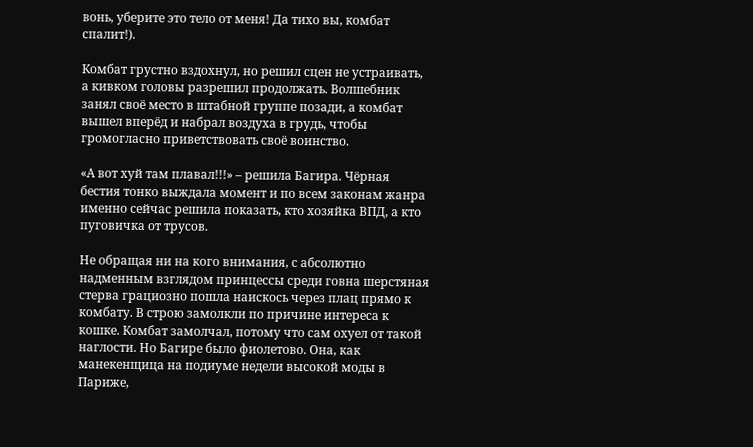вонь, уберите это тело от меня! Да тихо вы, комбат спалит!).

Комбат грустно вздохнул, но решил сцен не устраивать, а кивком головы разрешил продолжать. Волшебник занял своё место в штабной группе позади, а комбат вышел вперёд и набрал воздуха в грудь, чтобы громогласно приветствовать своё воинство.

«А вот хуй там плавал!!!» – решила Багира. Чёрная бестия тонко выждала момент и по всем законам жанра именно сейчас решила показать, кто хозяйка ВПД, а кто пуговичка от трусов.

Не обращая ни на кого внимания, с абсолютно надменным взглядом принцессы среди говна шерстяная стерва грациозно пошла наискось через плац прямо к комбату. В строю замолкли по причине интереса к кошке. Комбат замолчал, потому что сам охуел от такой наглости. Но Багире было фиолетово. Она, как манекенщица на подиуме недели высокой моды в Париже,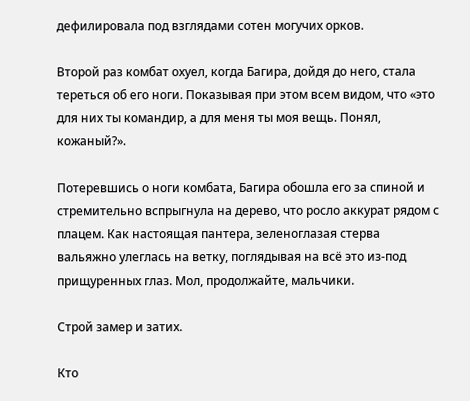дефилировала под взглядами сотен могучих орков.

Второй раз комбат охуел, когда Багира, дойдя до него, стала тереться об его ноги. Показывая при этом всем видом, что «это для них ты командир, а для меня ты моя вещь. Понял, кожаный?».

Потеревшись о ноги комбата, Багира обошла его за спиной и стремительно вспрыгнула на дерево, что росло аккурат рядом с плацем. Как настоящая пантера, зеленоглазая стерва вальяжно улеглась на ветку, поглядывая на всё это из-под прищуренных глаз. Мол, продолжайте, мальчики.

Строй замер и затих.

Кто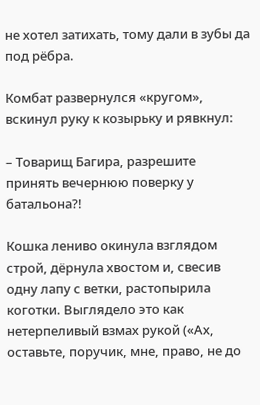не хотел затихать, тому дали в зубы да под рёбра.

Комбат развернулся «кругом», вскинул руку к козырьку и рявкнул:

– Товарищ Багира, разрешите принять вечернюю поверку у батальона?!

Кошка лениво окинула взглядом строй, дёрнула хвостом и, свесив одну лапу с ветки, растопырила коготки. Выглядело это как нетерпеливый взмах рукой («Ах, оставьте, поручик, мне, право, не до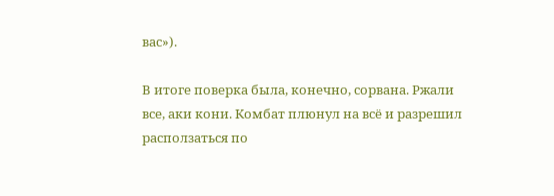вас»).

В итоге поверка была, конечно, сорвана. Ржали все, аки кони. Комбат плюнул на всё и разрешил расползаться по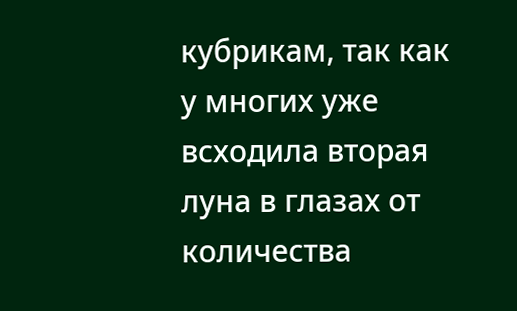кубрикам, так как у многих уже всходила вторая луна в глазах от количества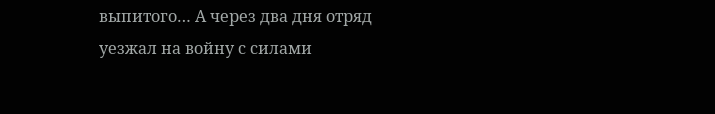выпитого… А через два дня отряд уезжал на войну с силами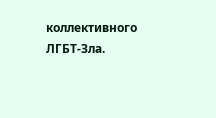коллективного ЛГБТ-Зла.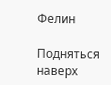Фелин

Подняться наверх